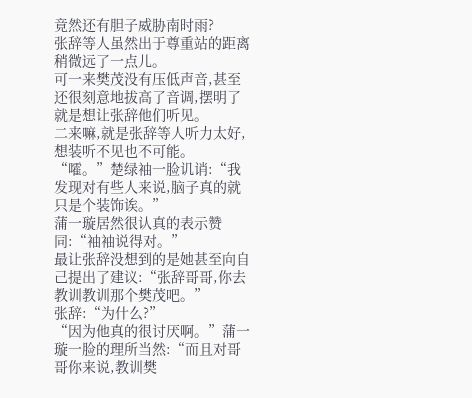竟然还有胆子威胁南时雨?
张辞等人虽然出于尊重站的距离稍微远了一点儿。
可一来樊茂没有压低声音,甚至还很刻意地拔高了音调,摆明了就是想让张辞他们听见。
二来嘛,就是张辞等人听力太好,想装听不见也不可能。
“嚯。”楚绿袖一脸讥诮:“我发现对有些人来说,脑子真的就只是个装饰诶。”
蒲一璇居然很认真的表示赞同:“袖袖说得对。”
最让张辞没想到的是她甚至向自己提出了建议:“张辞哥哥,你去教训教训那个樊茂吧。”
张辞:“为什么?”
“因为他真的很讨厌啊。”蒲一璇一脸的理所当然:“而且对哥哥你来说,教训樊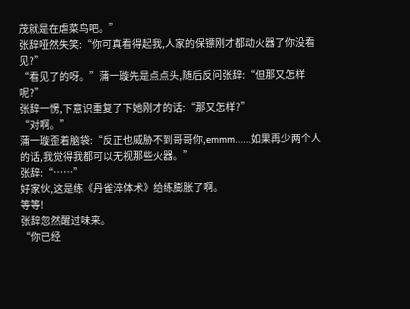茂就是在虐菜鸟吧。”
张辞哑然失笑:“你可真看得起我,人家的保镖刚才都动火器了你没看见?”
“看见了的呀。”蒲一璇先是点点头,随后反问张辞:“但那又怎样呢?”
张辞一愣,下意识重复了下她刚才的话:“那又怎样?”
“对啊。”
蒲一璇歪着脑袋:“反正也威胁不到哥哥你,emmm……如果再少两个人的话,我觉得我都可以无视那些火器。”
张辞:“……”
好家伙,这是练《丹雀淬体术》给练膨胀了啊。
等等!
张辞忽然醒过味来。
“你已经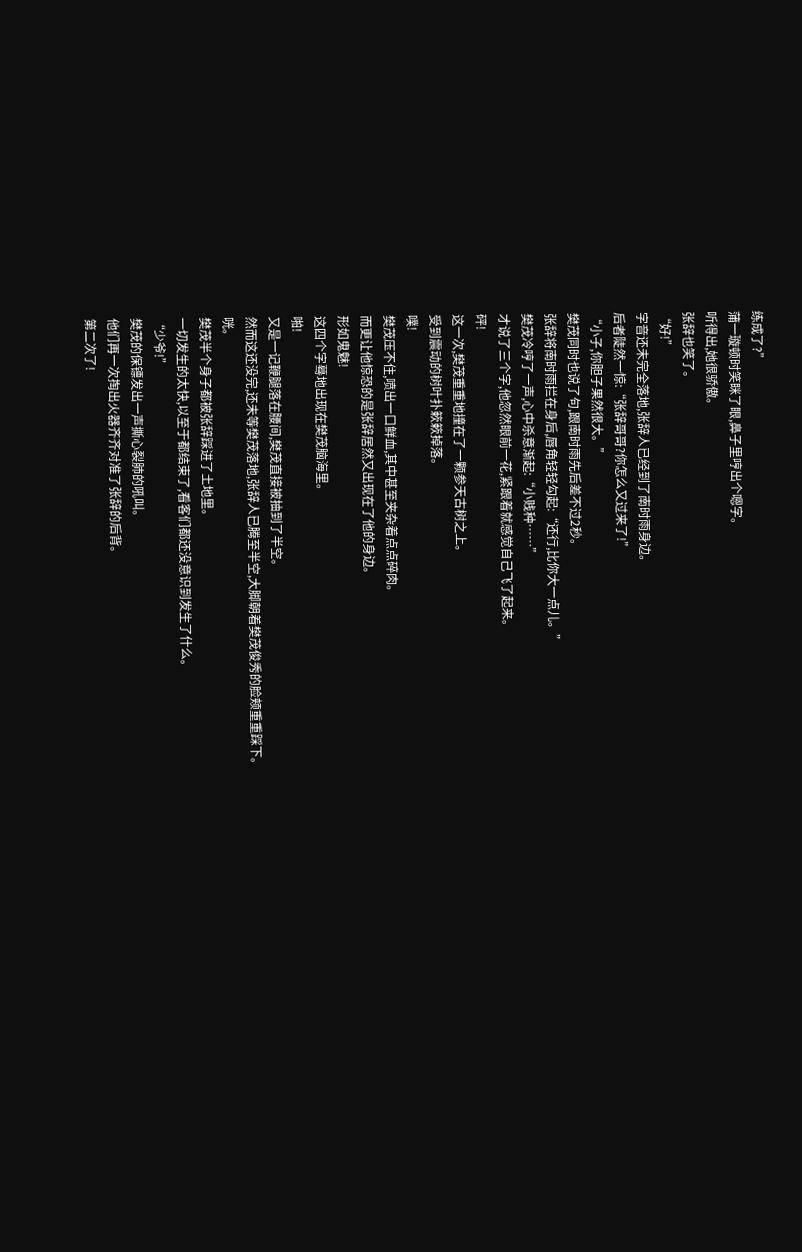练成了?”
蒲一璇顿时笑眯了眼,鼻子里哼出个嗯字。
听得出,她很骄傲。
张辞也笑了。
“好!”
字音还未完全落地,张辞人已经到了南时雨身边。
后者陡然一惊:“张辞哥哥?你怎么又过来了!”
“小子,你胆子果然很大。”
樊茂同时也说了句,跟南时雨先后差不过2秒。
张辞将南时雨拦在身后,唇角轻轻勾起:“还行,比你大一点儿。”
樊茂冷哼了一声,心中杀意渐起:“小贱种……”
才说了三个字,他忽然眼前一花,紧跟着就感觉自己飞了起来。
砰!
这一次,樊茂重重地撞在了一颗参天古树之上。
受到震动的树叶扑簌簌掉落。
噗!
樊茂压不住,喷出一口鲜血,其中甚至夹杂着点点碎肉。
而更让他惊恐的是张辞居然又出现在了他的身边。
形如鬼魅!
这四个字蓦地出现在樊茂脑海里。
啪!
又是一记鞭腿落在腰间,樊茂直接被抽到了半空。
然而这还没完,还未等樊茂落地,张辞人已腾至半空,大脚朝着樊茂俊秀的脸颊重重踩下。
咣。
樊茂半个身子都被张辞踩进了土地里。
一切发生的太快,以至于都结束了,看客们都还没意识到发生了什么。
“少爷!”
樊茂的保镖发出一声撕心裂肺的吼叫。
他们再一次掏出火器齐齐对准了张辞的后背。
第二次了!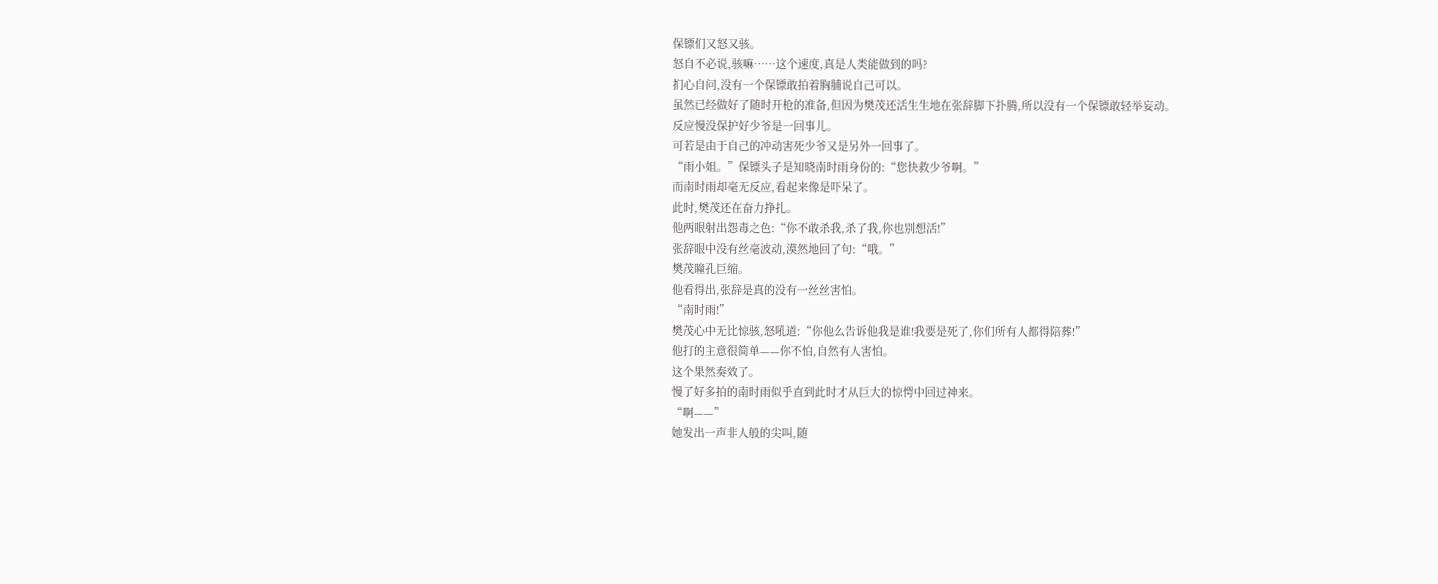保镖们又怒又骇。
怒自不必说,骇嘛……这个速度,真是人类能做到的吗?
扪心自问,没有一个保镖敢拍着胸脯说自己可以。
虽然已经做好了随时开枪的准备,但因为樊茂还活生生地在张辞脚下扑腾,所以没有一个保镖敢轻举妄动。
反应慢没保护好少爷是一回事儿。
可若是由于自己的冲动害死少爷又是另外一回事了。
“雨小姐。”保镖头子是知晓南时雨身份的:“您快救少爷啊。”
而南时雨却毫无反应,看起来像是吓呆了。
此时,樊茂还在奋力挣扎。
他两眼射出怨毒之色:“你不敢杀我,杀了我,你也别想活!”
张辞眼中没有丝毫波动,漠然地回了句:“哦。”
樊茂瞳孔巨缩。
他看得出,张辞是真的没有一丝丝害怕。
“南时雨!”
樊茂心中无比惊骇,怒吼道:“你他么告诉他我是谁!我要是死了,你们所有人都得陪葬!”
他打的主意很简单——你不怕,自然有人害怕。
这个果然奏效了。
慢了好多拍的南时雨似乎直到此时才从巨大的惊愕中回过神来。
“啊——”
她发出一声非人般的尖叫,随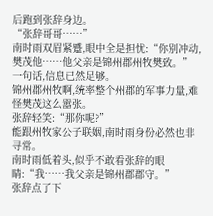后跑到张辞身边。
“张辞哥哥……”
南时雨双眉紧蹙,眼中全是担忧:“你别冲动,樊茂他……他父亲是锦州郡州牧樊致。”
一句话,信息已然足够。
锦州郡州牧啊,统率整个州郡的军事力量,难怪樊茂这么嚣张。
张辞轻笑:“那你呢?”
能跟州牧家公子联姻,南时雨身份必然也非寻常。
南时雨低着头,似乎不敢看张辞的眼睛:“我……我父亲是锦州郡郡守。”
张辞点了下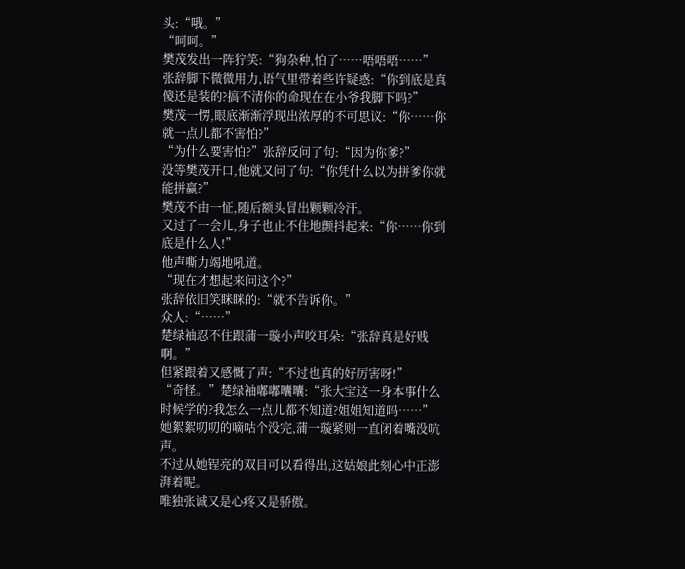头:“哦。”
“呵呵。”
樊茂发出一阵狞笑:“狗杂种,怕了……唔唔唔……”
张辞脚下微微用力,语气里带着些许疑惑:“你到底是真傻还是装的?搞不清你的命现在在小爷我脚下吗?”
樊茂一愣,眼底渐渐浮现出浓厚的不可思议:“你……你就一点儿都不害怕?”
“为什么要害怕?”张辞反问了句:“因为你爹?”
没等樊茂开口,他就又问了句:“你凭什么以为拼爹你就能拼赢?”
樊茂不由一怔,随后额头冒出颗颗冷汗。
又过了一会儿,身子也止不住地颤抖起来:“你……你到底是什么人!”
他声嘶力竭地吼道。
“现在才想起来问这个?”
张辞依旧笑眯眯的:“就不告诉你。”
众人:“……”
楚绿袖忍不住跟蒲一璇小声咬耳朵:“张辞真是好贱啊。”
但紧跟着又感慨了声:“不过也真的好厉害呀!”
“奇怪。”楚绿袖嘟嘟囔囔:“张大宝这一身本事什么时候学的?我怎么一点儿都不知道?姐姐知道吗……”
她絮絮叨叨的嘀咕个没完,蒲一璇紧则一直闭着嘴没吭声。
不过从她锃亮的双目可以看得出,这姑娘此刻心中正澎湃着呢。
唯独张诚又是心疼又是骄傲。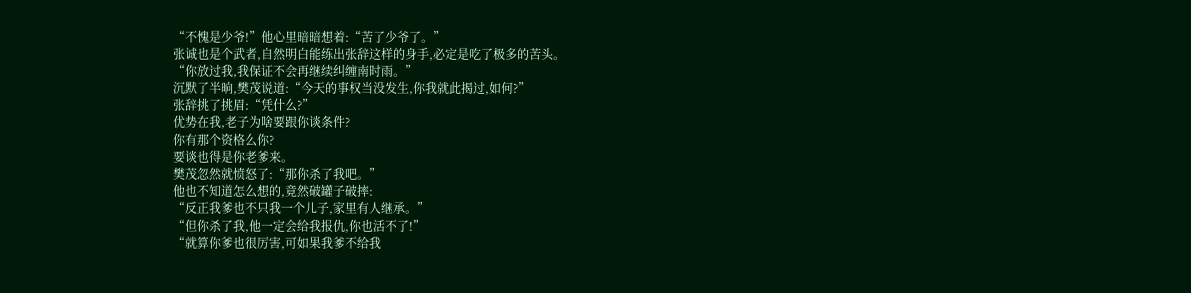“不愧是少爷!”他心里暗暗想着:“苦了少爷了。”
张诚也是个武者,自然明白能练出张辞这样的身手,必定是吃了极多的苦头。
“你放过我,我保证不会再继续纠缠南时雨。”
沉默了半晌,樊茂说道:“今天的事权当没发生,你我就此揭过,如何?”
张辞挑了挑眉:“凭什么?”
优势在我,老子为啥要跟你谈条件?
你有那个资格么你?
要谈也得是你老爹来。
樊茂忽然就愤怒了:“那你杀了我吧。”
他也不知道怎么想的,竟然破罐子破摔:
“反正我爹也不只我一个儿子,家里有人继承。”
“但你杀了我,他一定会给我报仇,你也活不了!”
“就算你爹也很厉害,可如果我爹不给我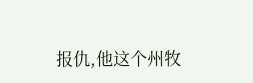报仇,他这个州牧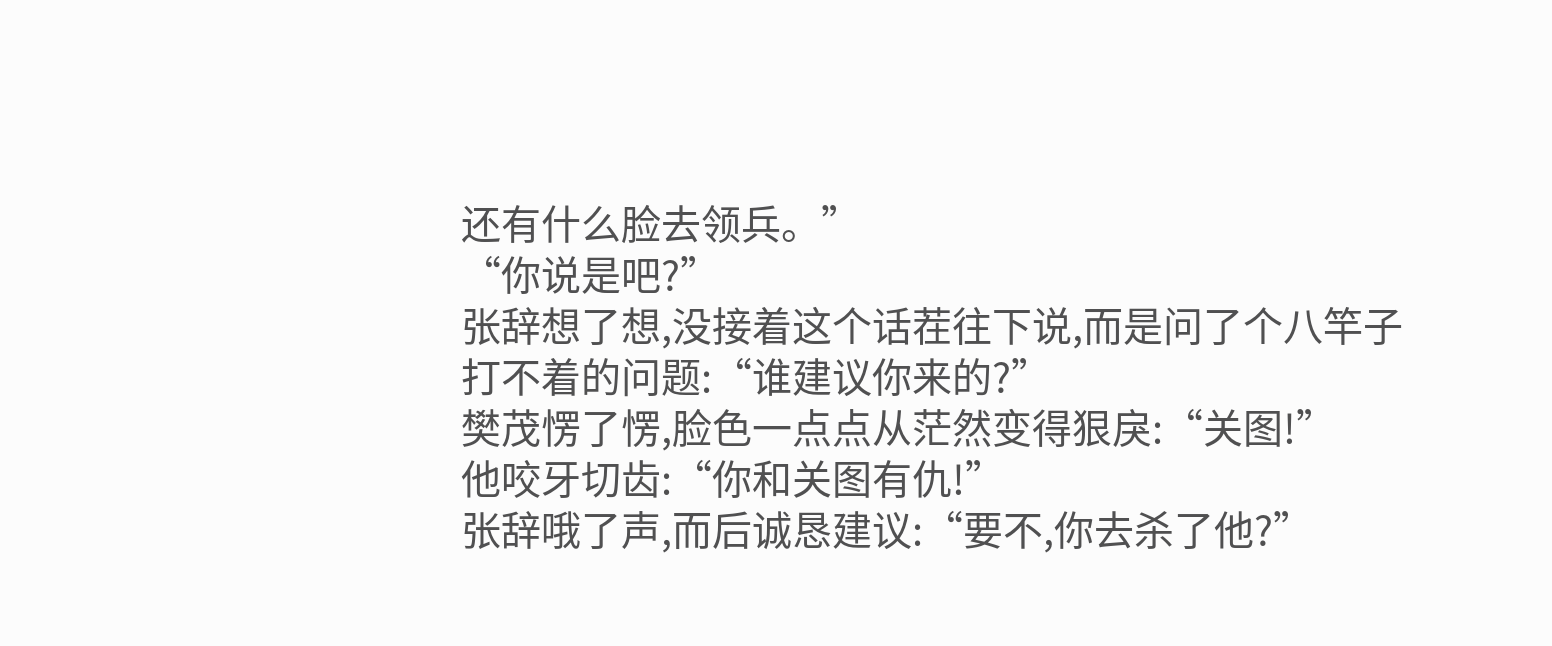还有什么脸去领兵。”
“你说是吧?”
张辞想了想,没接着这个话茬往下说,而是问了个八竿子打不着的问题:“谁建议你来的?”
樊茂愣了愣,脸色一点点从茫然变得狠戾:“关图!”
他咬牙切齿:“你和关图有仇!”
张辞哦了声,而后诚恳建议:“要不,你去杀了他?”